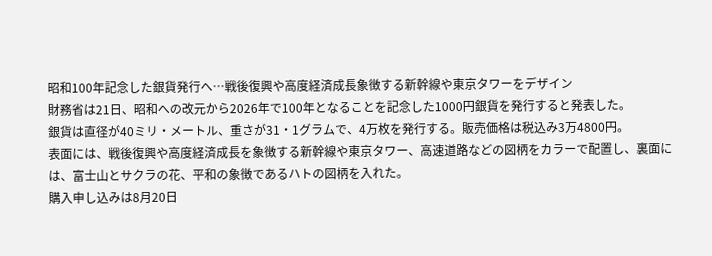昭和100年記念した銀貨発行へ…戦後復興や高度経済成長象徴する新幹線や東京タワーをデザイン
財務省は21日、昭和への改元から2026年で100年となることを記念した1000円銀貨を発行すると発表した。
銀貨は直径が40ミリ・メートル、重さが31・1グラムで、4万枚を発行する。販売価格は税込み3万4800円。
表面には、戦後復興や高度経済成長を象徴する新幹線や東京タワー、高速道路などの図柄をカラーで配置し、裏面には、富士山とサクラの花、平和の象徴であるハトの図柄を入れた。
購入申し込みは8月20日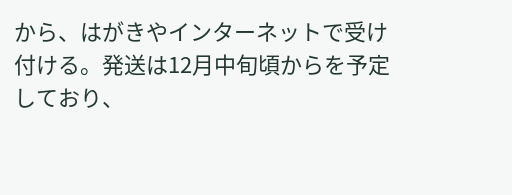から、はがきやインターネットで受け付ける。発送は12月中旬頃からを予定しており、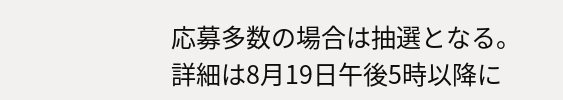応募多数の場合は抽選となる。詳細は8月19日午後5時以降に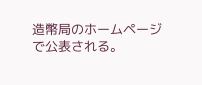造幣局のホームページで公表される。